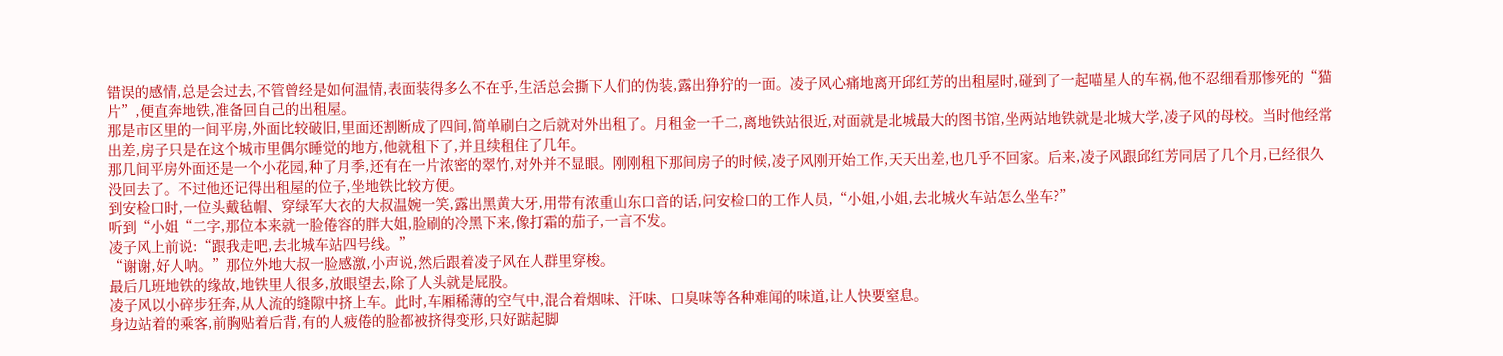错误的感情,总是会过去,不管曾经是如何温情,表面装得多么不在乎,生活总会撕下人们的伪装,露出狰狞的一面。凌子风心痛地离开邱红芳的出租屋时,碰到了一起喵星人的车祸,他不忍细看那惨死的“猫片”,便直奔地铁,准备回自己的出租屋。
那是市区里的一间平房,外面比较破旧,里面还割断成了四间,简单刷白之后就对外出租了。月租金一千二,离地铁站很近,对面就是北城最大的图书馆,坐两站地铁就是北城大学,凌子风的母校。当时他经常出差,房子只是在这个城市里偶尔睡觉的地方,他就租下了,并且续租住了几年。
那几间平房外面还是一个小花园,种了月季,还有在一片浓密的翠竹,对外并不显眼。刚刚租下那间房子的时候,凌子风刚开始工作,天天出差,也几乎不回家。后来,凌子风跟邱红芳同居了几个月,已经很久没回去了。不过他还记得出租屋的位子,坐地铁比较方便。
到安检口时,一位头戴毡帽、穿绿军大衣的大叔温婉一笑,露出黑黄大牙,用带有浓重山东口音的话,问安检口的工作人员,“小姐,小姐,去北城火车站怎么坐车?”
听到“小姐“二字,那位本来就一脸倦容的胖大姐,脸刷的冷黑下来,像打霜的茄子,一言不发。
凌子风上前说:“跟我走吧,去北城车站四号线。”
“谢谢,好人呐。”那位外地大叔一脸感激,小声说,然后跟着凌子风在人群里穿梭。
最后几班地铁的缘故,地铁里人很多,放眼望去,除了人头就是屁股。
凌子风以小碎步狂奔,从人流的缝隙中挤上车。此时,车厢稀薄的空气中,混合着烟味、汗味、口臭味等各种难闻的味道,让人快要窒息。
身边站着的乘客,前胸贴着后背,有的人疲倦的脸都被挤得变形,只好踮起脚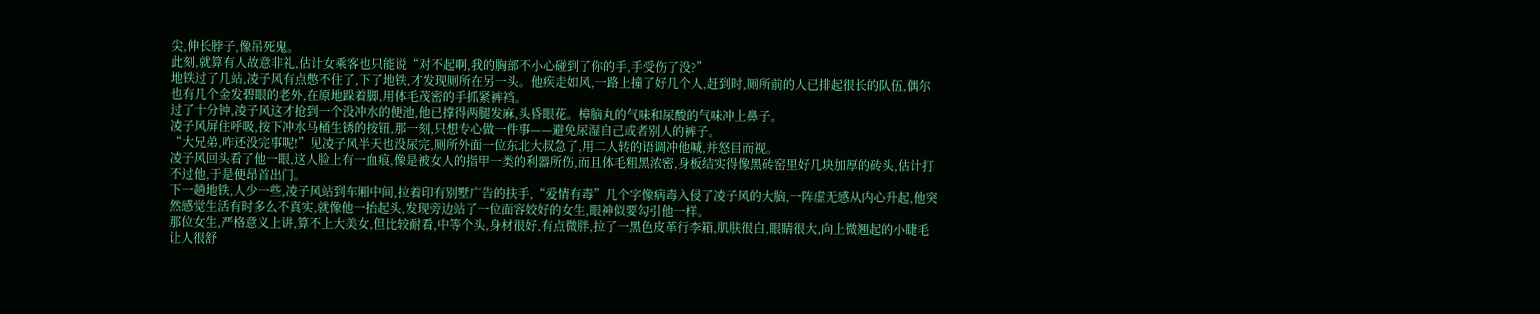尖,伸长脖子,像吊死鬼。
此刻,就算有人故意非礼,估计女乘客也只能说“对不起啊,我的胸部不小心碰到了你的手,手受伤了没?”
地铁过了几站,凌子风有点憋不住了,下了地铁,才发现厕所在另一头。他疾走如风,一路上撞了好几个人,赶到时,厕所前的人已排起很长的队伍,偶尔也有几个金发碧眼的老外,在原地跺着脚,用体毛茂密的手抓紧裤裆。
过了十分钟,凌子风这才抢到一个没冲水的便池,他已撑得两腿发麻,头昏眼花。樟脑丸的气味和尿酸的气味冲上鼻子。
凌子风屏住呼吸,按下冲水马桶生锈的按钮,那一刻,只想专心做一件事——避免尿湿自己或者别人的裤子。
“大兄弟,咋还没完事呢!”见凌子风半天也没尿完,厕所外面一位东北大叔急了,用二人转的语调冲他喊,并怒目而视。
凌子风回头看了他一眼,这人脸上有一血痕,像是被女人的指甲一类的利器所伤,而且体毛粗黑浓密,身板结实得像黑砖窑里好几块加厚的砖头,估计打不过他,于是便昂首出门。
下一趟地铁,人少一些,凌子风站到车厢中间,拉着印有别墅广告的扶手,“爱情有毒”几个字像病毒入侵了凌子风的大脑,一阵虚无感从内心升起,他突然感觉生活有时多么不真实,就像他一抬起头,发现旁边站了一位面容姣好的女生,眼神似要勾引他一样。
那位女生,严格意义上讲,算不上大美女,但比较耐看,中等个头,身材很好,有点微胖,拉了一黑色皮革行李箱,肌肤很白,眼睛很大,向上微翘起的小睫毛让人很舒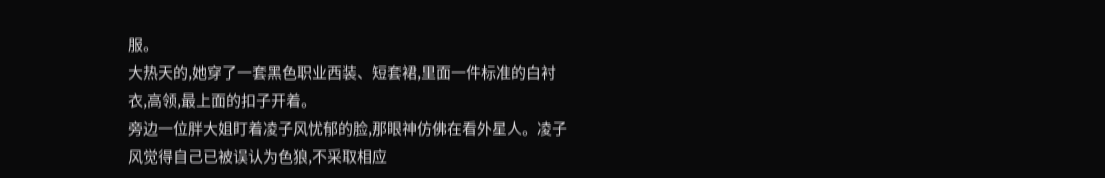服。
大热天的,她穿了一套黑色职业西装、短套裙,里面一件标准的白衬衣,高领,最上面的扣子开着。
旁边一位胖大姐盯着凌子风忧郁的脸,那眼神仿佛在看外星人。凌子风觉得自己已被误认为色狼,不采取相应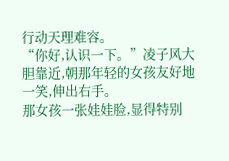行动天理难容。
“你好,认识一下。”凌子风大胆靠近,朝那年轻的女孩友好地一笑,伸出右手。
那女孩一张娃娃脸,显得特别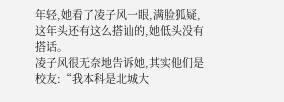年轻,她看了凌子风一眼,满脸狐疑,这年头还有这么搭讪的,她低头没有搭话。
凌子风很无奈地告诉她,其实他们是校友:“我本科是北城大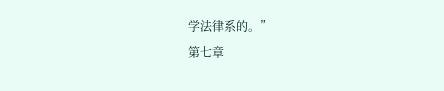学法律系的。”
第七章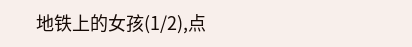地铁上的女孩(1/2),点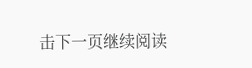击下一页继续阅读